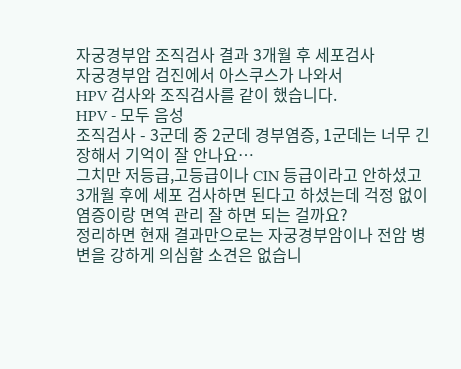자궁경부암 조직검사 결과 3개월 후 세포검사
자궁경부암 검진에서 아스쿠스가 나와서
HPV 검사와 조직검사를 같이 했습니다.
HPV - 모두 음성
조직검사 - 3군데 중 2군데 경부염증, 1군데는 너무 긴장해서 기억이 잘 안나요…
그치만 저등급,고등급이나 CIN 등급이라고 안하셨고 3개월 후에 세포 검사하면 된다고 하셨는데 걱정 없이 염증이랑 면역 관리 잘 하면 되는 걸까요?
정리하면 현재 결과만으로는 자궁경부암이나 전암 병변을 강하게 의심할 소견은 없습니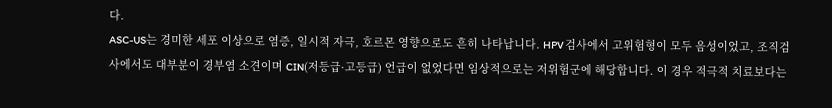다.
ASC-US는 경미한 세포 이상으로 염증, 일시적 자극, 호르몬 영향으로도 흔히 나타납니다. HPV 검사에서 고위험형이 모두 음성이었고, 조직검사에서도 대부분이 경부염 소견이며 CIN(저등급·고등급) 언급이 없었다면 임상적으로는 저위험군에 해당합니다. 이 경우 적극적 치료보다는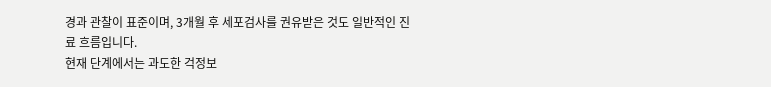경과 관찰이 표준이며, 3개월 후 세포검사를 권유받은 것도 일반적인 진료 흐름입니다.
현재 단계에서는 과도한 걱정보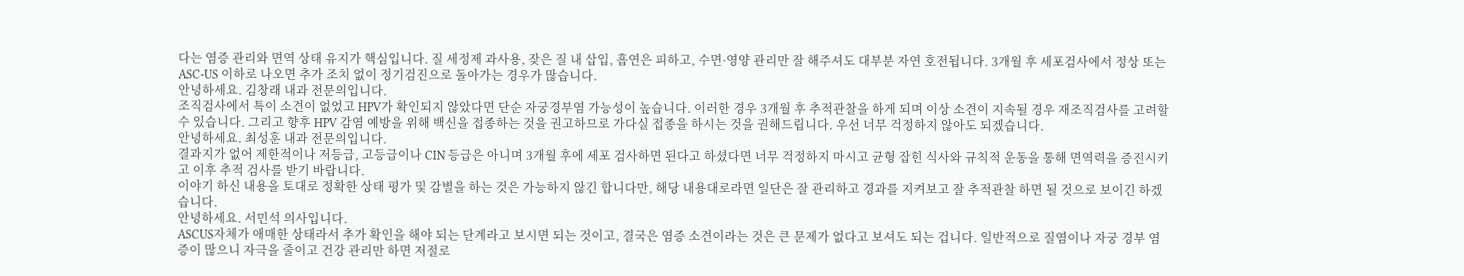다는 염증 관리와 면역 상태 유지가 핵심입니다. 질 세정제 과사용, 잦은 질 내 삽입, 흡연은 피하고, 수면·영양 관리만 잘 해주셔도 대부분 자연 호전됩니다. 3개월 후 세포검사에서 정상 또는 ASC-US 이하로 나오면 추가 조치 없이 정기검진으로 돌아가는 경우가 많습니다.
안녕하세요. 김창래 내과 전문의입니다.
조직검사에서 특이 소견이 없었고 HPV가 확인되지 않았다면 단순 자궁경부염 가능성이 높습니다. 이러한 경우 3개월 후 추적관찰을 하게 되며 이상 소견이 지속될 경우 재조직검사를 고려할 수 있습니다. 그리고 향후 HPV 감염 예방을 위해 백신을 접종하는 것을 권고하므로 가다실 접종을 하시는 것을 권해드립니다. 우선 너무 걱정하지 않아도 되겠습니다.
안녕하세요. 최성훈 내과 전문의입니다.
결과지가 없어 제한적이나 저등급, 고등급이나 CIN 등급은 아니며 3개월 후에 세포 검사하면 된다고 하셨다면 너무 걱정하지 마시고 균형 잡힌 식사와 규칙적 운동을 통해 면역력을 증진시키고 이후 추적 검사를 받기 바랍니다.
이야기 하신 내용을 토대로 정확한 상태 평가 및 감별을 하는 것은 가능하지 않긴 합니다만, 해당 내용대로라면 일단은 잘 관리하고 경과를 지켜보고 잘 추적관찰 하면 될 것으로 보이긴 하겠습니다.
안녕하세요. 서민석 의사입니다.
ASCUS자체가 애매한 상태라서 추가 확인을 해야 되는 단계라고 보시면 되는 것이고, 결국은 염증 소견이라는 것은 큰 문제가 없다고 보셔도 되는 겁니다. 일반적으로 질염이나 자궁 경부 염증이 많으니 자극을 줄이고 건강 관리만 하면 저절로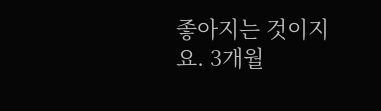좋아지는 것이지요. 3개월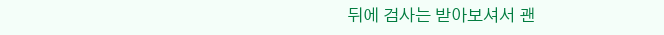뒤에 검사는 받아보셔서 괜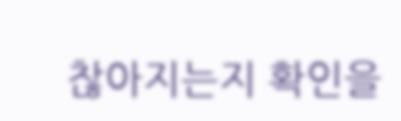찮아지는지 확인을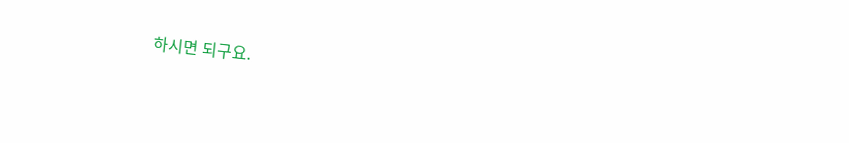하시면 되구요.